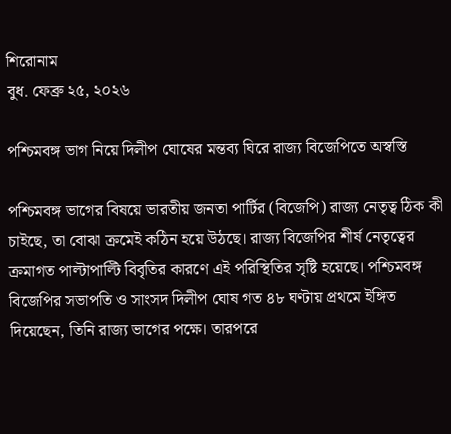শিরোনাম
বুধ. ফেব্রু ২৫, ২০২৬

পশ্চিমবঙ্গ ভাগ নিয়ে দিলীপ ঘোষের মন্তব্য ঘিরে রাজ্য বিজেপিতে অস্বস্তি

পশ্চিমবঙ্গ ভাগের বিষয়ে ভারতীয় জনতা পার্টির (বিজেপি) রাজ্য নেতৃত্ব ঠিক কী চাইছে, তা বোঝা ক্রমেই কঠিন হয়ে উঠছে। রাজ্য বিজেপির শীর্ষ নেতৃত্বের ক্রমাগত পাল্টাপাল্টি বিবৃতির কারণে এই পরিস্থিতির সৃষ্টি হয়েছে। পশ্চিমবঙ্গ বিজেপির সভাপতি ও সাংসদ দিলীপ ঘোষ গত ৪৮ ঘণ্টায় প্রথমে ইঙ্গিত দিয়েছেন, তিনি রাজ্য ভাগের পক্ষে। তারপরে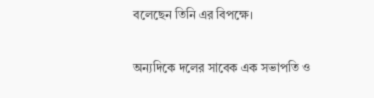বলেছেন তিনি এর বিপক্ষে।

অন্যদিকে দলের সাবেক এক সভাপতি ও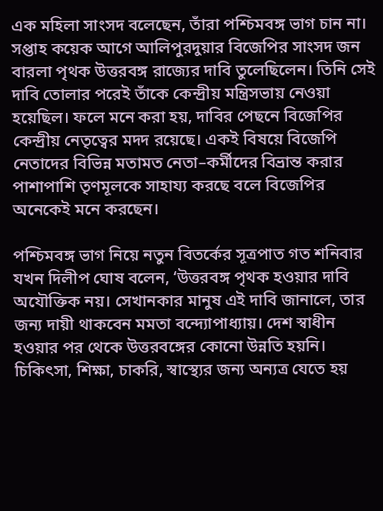এক মহিলা সাংসদ বলেছেন, তাঁরা পশ্চিমবঙ্গ ভাগ চান না। সপ্তাহ কয়েক আগে আলিপুরদুয়ার বিজেপির সাংসদ জন বারলা পৃথক উত্তরবঙ্গ রাজ্যের দাবি তুলেছিলেন। তিনি সেই দাবি তোলার পরেই তাঁকে কেন্দ্রীয় মন্ত্রিসভায় নেওয়া হয়েছিল। ফলে মনে করা হয়, দাবির পেছনে বিজেপির কেন্দ্রীয় নেতৃত্বের মদদ রয়েছে। একই বিষয়ে বিজেপি নেতাদের বিভিন্ন মতামত নেতা–কর্মীদের বিভ্রান্ত করার পাশাপাশি তৃণমূলকে সাহায্য করছে বলে বিজেপির অনেকেই মনে করছেন।

পশ্চিমবঙ্গ ভাগ নিয়ে নতুন বিতর্কের সূত্রপাত গত শনিবার যখন দিলীপ ঘোষ বলেন, ‘উত্তরবঙ্গ পৃথক হওয়ার দাবি অযৌক্তিক নয়। সেখানকার মানুষ এই দাবি জানালে, তার জন্য দায়ী থাকবেন মমতা বন্দ্যোপাধ্যায়। দেশ স্বাধীন হওয়ার পর থেকে উত্তরবঙ্গের কোনো উন্নতি হয়নি। চিকিৎসা, শিক্ষা, চাকরি, স্বাস্থ্যের জন্য অন্যত্র যেতে হয়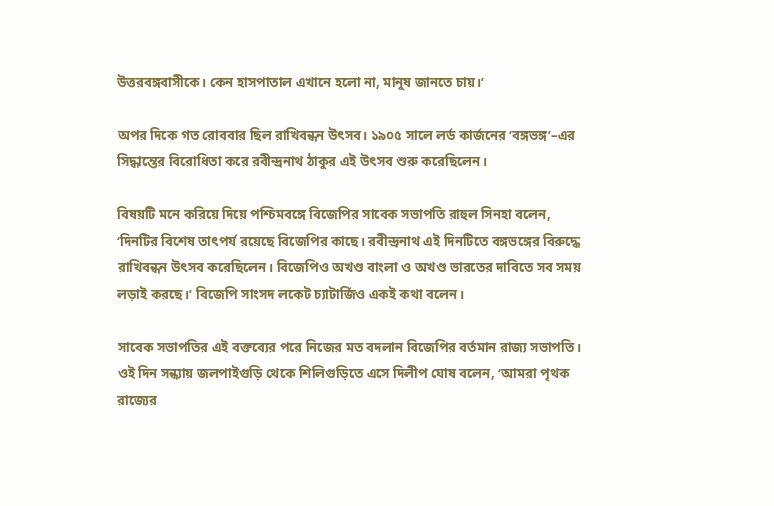উত্তরবঙ্গবাসীকে। কেন হাসপাতাল এখানে হলো না, মানুষ জানতে চায়।’

অপর দিকে গত রোববার ছিল রাখিবন্ধন উৎসব। ১৯০৫ সালে লর্ড কার্জনের ‘বঙ্গভঙ্গ’–এর সিদ্ধান্তের বিরোধিতা করে রবীন্দ্রনাথ ঠাকুর এই উৎসব শুরু করেছিলেন।

বিষয়টি মনে করিয়ে দিয়ে পশ্চিমবঙ্গে বিজেপির সাবেক সভাপতি রাহুল সিনহা বলেন, ‘দিনটির বিশেষ তাৎপর্য রয়েছে বিজেপির কাছে। রবীন্দ্রনাথ এই দিনটিতে বঙ্গভঙ্গের বিরুদ্ধে রাখিবন্ধন উৎসব করেছিলেন। বিজেপিও অখণ্ড বাংলা ও অখণ্ড ভারতের দাবিতে সব সময় লড়াই করছে।’ বিজেপি সাংসদ লকেট চ্যাটার্জিও একই কথা বলেন।

সাবেক সভাপতির এই বক্তব্যের পরে নিজের মত বদলান বিজেপির বর্তমান রাজ্য সভাপতি। ওই দিন সন্ধ্যায় জলপাইগুড়ি থেকে শিলিগুড়িতে এসে দিলীপ ঘোষ বলেন, ‘আমরা পৃথক রাজ্যের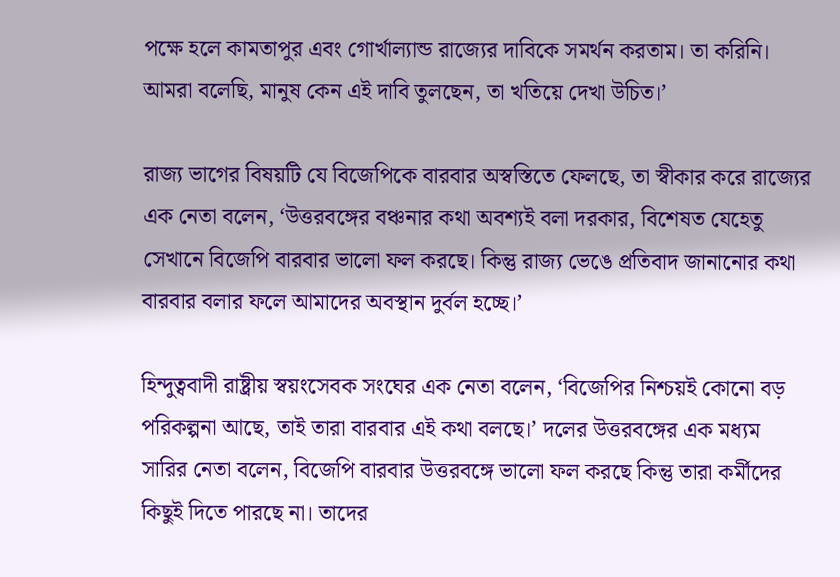পক্ষে হলে কামতাপুর এবং গোর্খাল্যান্ড রাজ্যের দাবিকে সমর্থন করতাম। তা করিনি। আমরা বলেছি, মানুষ কেন এই দাবি তুলছেন, তা খতিয়ে দেখা উচিত।’

রাজ্য ভাগের বিষয়টি যে বিজেপিকে বারবার অস্বস্তিতে ফেলছে, তা স্বীকার করে রাজ্যের এক নেতা বলেন, ‘উত্তরবঙ্গের বঞ্চনার কথা অবশ্যই বলা দরকার, বিশেষত যেহেতু সেখানে বিজেপি বারবার ভালো ফল করছে। কিন্তু রাজ্য ভেঙে প্রতিবাদ জানানোর কথা বারবার বলার ফলে আমাদের অবস্থান দুর্বল হচ্ছে।’

হিন্দুত্ববাদী রাষ্ট্রীয় স্বয়ংসেবক সংঘের এক নেতা বলেন, ‘বিজেপির নিশ্চয়ই কোনো বড় পরিকল্পনা আছে, তাই তারা বারবার এই কথা বলছে।’ দলের উত্তরবঙ্গের এক মধ্যম সারির নেতা বলেন, বিজেপি বারবার উত্তরবঙ্গে ভালো ফল করছে কিন্তু তারা কর্মীদের কিছুই দিতে পারছে না। তাদের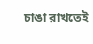চাঙা রাখতেই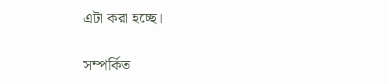এটা করা হচ্ছে।

সম্পর্কিত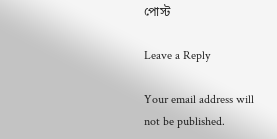পোস্ট

Leave a Reply

Your email address will not be published.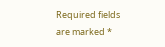Required fields are marked *